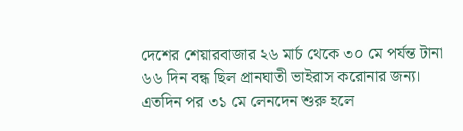দেশের শেয়ারবাজার ২৬ মার্চ থেকে ৩০ মে পর্যন্ত টানা ৬৬ দিন বন্ধ ছিল প্রানঘাতী ভাইরাস করোনার জন্য। এতদিন পর ৩১ মে লেনদেন শুরু হলে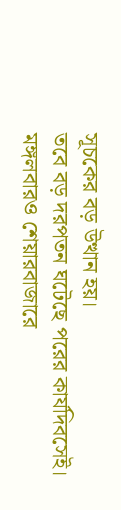সূচকের বড় উত্থান হয়।
তবে বড় দরপতন ঘটেছে পরের কার্যদিবসেই। মঙ্গলবারও শেয়ারবাজারে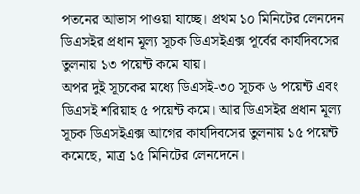পতনের আভাস পাওয়া যাচ্ছে। প্রথম ১০ মিনিটের লেনদেন ডিএসইর প্রধান মূল্য সূচক ডিএসইএক্স পূর্বের কার্যদিবসের তুলনায় ১৩ পয়েন্ট কমে যায়।
অপর দুই সূচকের মধ্যে ডিএসই-৩০ সূচক ৬ পয়েন্ট এবং ডিএসই শরিয়াহ ৫ পয়েন্ট কমে। আর ডিএসইর প্রধান মূল্য সূচক ডিএসইএক্স আগের কার্যদিবসের তুলনায় ১৫ পয়েন্ট কমেছে, মাত্র ১৫ মিনিটের লেনদেনে।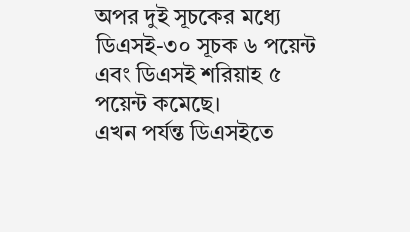অপর দুই সূচকের মধ্যে ডিএসই-৩০ সূচক ৬ পয়েন্ট এবং ডিএসই শরিয়াহ ৫ পয়েন্ট কমেছে।
এখন পর্যন্ত ডিএসইতে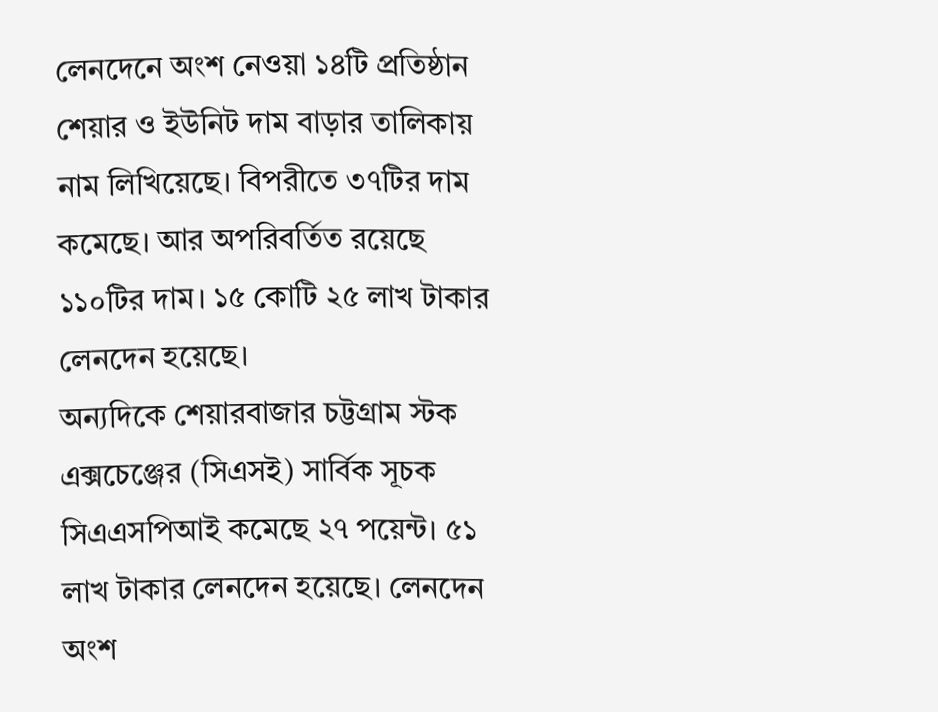লেনদেনে অংশ নেওয়া ১৪টি প্রতিষ্ঠান শেয়ার ও ইউনিট দাম বাড়ার তালিকায় নাম লিখিয়েছে। বিপরীতে ৩৭টির দাম কমেছে। আর অপরিবর্তিত রয়েছে ১১০টির দাম। ১৫ কোটি ২৫ লাখ টাকার লেনদেন হয়েছে।
অন্যদিকে শেয়ারবাজার চট্টগ্রাম স্টক এক্সচেঞ্জের (সিএসই) সার্বিক সূচক সিএএসপিআই কমেছে ২৭ পয়েন্ট। ৫১ লাখ টাকার লেনদেন হয়েছে। লেনদেন অংশ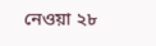নেওয়া ২৮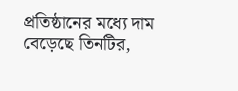প্রতিষ্ঠানের মধ্যে দাম বেড়েছে তিনটির,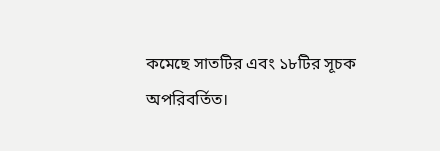কমেছে সাতটির এবং ১৮টির সূচক অপরিবর্তিত।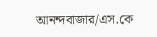আনন্দবাজার/এস.কে